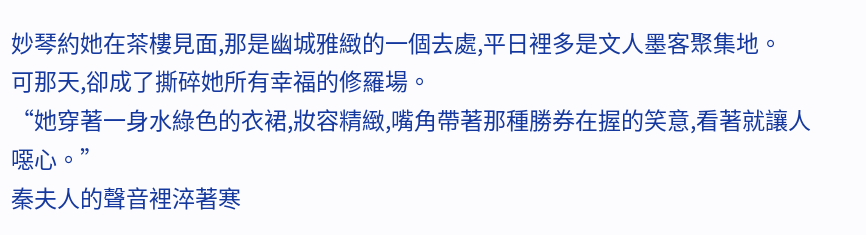妙琴約她在茶樓見面,那是幽城雅緻的一個去處,平日裡多是文人墨客聚集地。
可那天,卻成了撕碎她所有幸福的修羅場。
“她穿著一身水綠色的衣裙,妝容精緻,嘴角帶著那種勝券在握的笑意,看著就讓人噁心。”
秦夫人的聲音裡淬著寒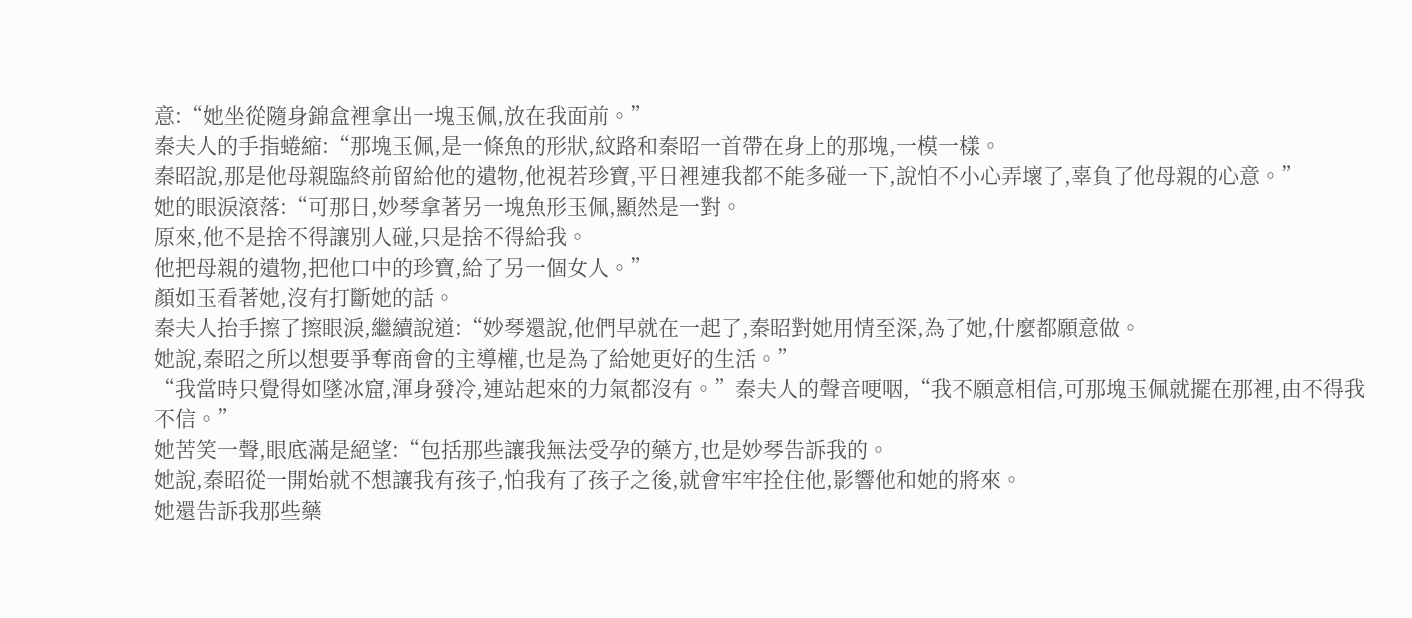意:“她坐從隨身錦盒裡拿出一塊玉佩,放在我面前。”
秦夫人的手指蜷縮:“那塊玉佩,是一條魚的形狀,紋路和秦昭一首帶在身上的那塊,一模一樣。
秦昭說,那是他母親臨終前留給他的遺物,他視若珍寶,平日裡連我都不能多碰一下,說怕不小心弄壞了,辜負了他母親的心意。”
她的眼淚滾落:“可那日,妙琴拿著另一塊魚形玉佩,顯然是一對。
原來,他不是捨不得讓別人碰,只是捨不得給我。
他把母親的遺物,把他口中的珍寶,給了另一個女人。”
顏如玉看著她,沒有打斷她的話。
秦夫人抬手擦了擦眼淚,繼續說道:“妙琴還說,他們早就在一起了,秦昭對她用情至深,為了她,什麼都願意做。
她說,秦昭之所以想要爭奪商會的主導權,也是為了給她更好的生活。”
“我當時只覺得如墜冰窟,渾身發冷,連站起來的力氣都沒有。”秦夫人的聲音哽咽,“我不願意相信,可那塊玉佩就擺在那裡,由不得我不信。”
她苦笑一聲,眼底滿是絕望:“包括那些讓我無法受孕的藥方,也是妙琴告訴我的。
她說,秦昭從一開始就不想讓我有孩子,怕我有了孩子之後,就會牢牢拴住他,影響他和她的將來。
她還告訴我那些藥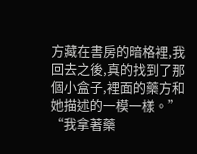方藏在書房的暗格裡,我回去之後,真的找到了那個小盒子,裡面的藥方和她描述的一模一樣。”
“我拿著藥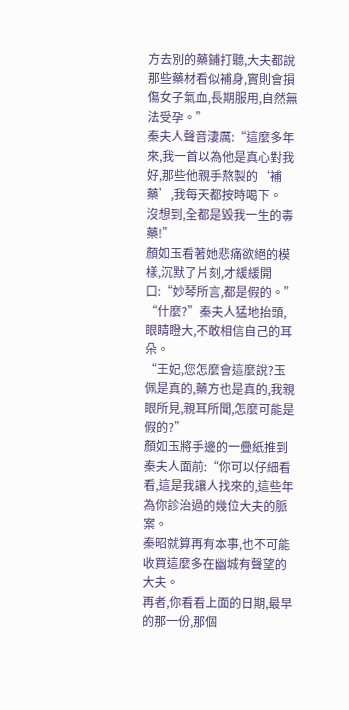方去別的藥鋪打聽,大夫都說那些藥材看似補身,實則會損傷女子氣血,長期服用,自然無法受孕。”
秦夫人聲音淒厲:“這麼多年來,我一首以為他是真心對我好,那些他親手熬製的‘補藥’,我每天都按時喝下。
沒想到,全都是毀我一生的毒藥!”
顏如玉看著她悲痛欲絕的模樣,沉默了片刻,才緩緩開口:“妙琴所言,都是假的。”
“什麼?”秦夫人猛地抬頭,眼睛瞪大,不敢相信自己的耳朵。
“王妃,您怎麼會這麼說?玉佩是真的,藥方也是真的,我親眼所見,親耳所聞,怎麼可能是假的?”
顏如玉將手邊的一疊紙推到秦夫人面前:“你可以仔細看看,這是我讓人找來的,這些年為你診治過的幾位大夫的脈案。
秦昭就算再有本事,也不可能收買這麼多在幽城有聲望的大夫。
再者,你看看上面的日期,最早的那一份,那個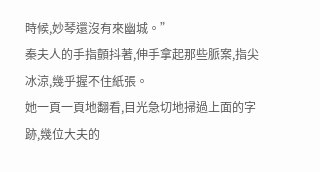時候,妙琴還沒有來幽城。”
秦夫人的手指顫抖著,伸手拿起那些脈案,指尖冰涼,幾乎握不住紙張。
她一頁一頁地翻看,目光急切地掃過上面的字跡,幾位大夫的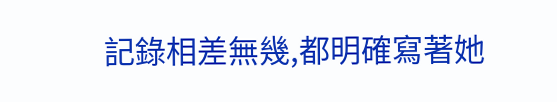記錄相差無幾,都明確寫著她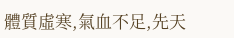體質虛寒,氣血不足,先天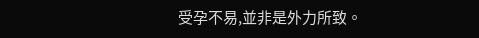受孕不易,並非是外力所致。